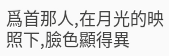爲首那人,在月光的映照下,臉色顯得異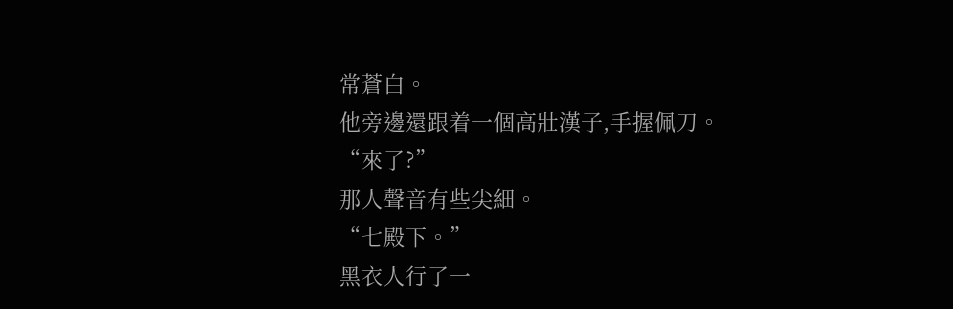常蒼白。
他旁邊還跟着一個高壯漢子,手握佩刀。
“來了?”
那人聲音有些尖細。
“七殿下。”
黑衣人行了一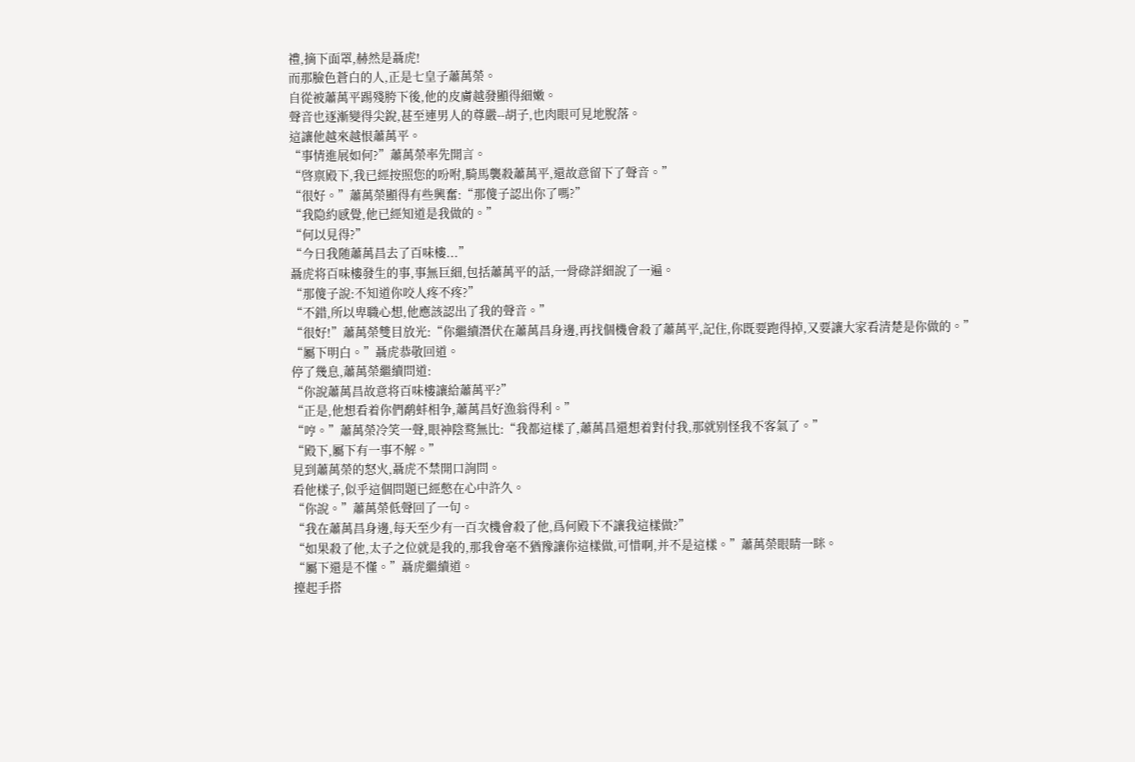禮,摘下面罩,赫然是聶虎!
而那臉色蒼白的人,正是七皇子蕭萬榮。
自從被蕭萬平踢殘胯下後,他的皮膚越發顯得細嫩。
聲音也逐漸變得尖銳,甚至連男人的尊嚴--胡子,也肉眼可見地脫落。
這讓他越來越恨蕭萬平。
“事情進展如何?”蕭萬榮率先開言。
“啓禀殿下,我已經按照您的吩咐,騎馬襲殺蕭萬平,還故意留下了聲音。”
“很好。”蕭萬榮顯得有些興奮:“那傻子認出你了嗎?”
“我隐約感覺,他已經知道是我做的。”
“何以見得?”
“今日我随蕭萬昌去了百味樓...”
聶虎将百味樓發生的事,事無巨細,包括蕭萬平的話,一骨碌詳細說了一遍。
“那傻子說:不知道你咬人疼不疼?”
“不錯,所以卑職心想,他應該認出了我的聲音。”
“很好!”蕭萬榮雙目放光:“你繼續潛伏在蕭萬昌身邊,再找個機會殺了蕭萬平,記住,你既要跑得掉,又要讓大家看清楚是你做的。”
“屬下明白。”聶虎恭敬回道。
停了幾息,蕭萬榮繼續問道:
“你說蕭萬昌故意将百味樓讓給蕭萬平?”
“正是,他想看着你們鹬蚌相争,蕭萬昌好漁翁得利。”
“哼。”蕭萬榮冷笑一聲,眼神陰鹜無比:“我都這樣了,蕭萬昌還想着對付我,那就别怪我不客氣了。”
“殿下,屬下有一事不解。”
見到蕭萬榮的怒火,聶虎不禁開口詢問。
看他樣子,似乎這個問題已經憋在心中許久。
“你說。”蕭萬榮低聲回了一句。
“我在蕭萬昌身邊,每天至少有一百次機會殺了他,爲何殿下不讓我這樣做?”
“如果殺了他,太子之位就是我的,那我會毫不猶豫讓你這樣做,可惜啊,并不是這樣。”蕭萬榮眼睛一眯。
“屬下還是不懂。”聶虎繼續道。
擡起手搭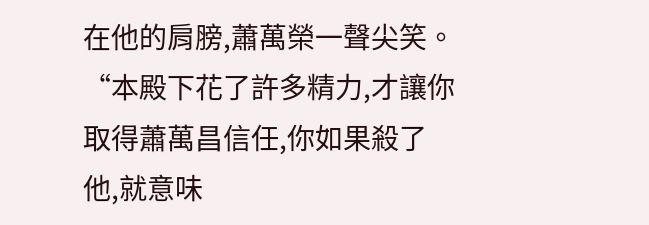在他的肩膀,蕭萬榮一聲尖笑。
“本殿下花了許多精力,才讓你取得蕭萬昌信任,你如果殺了他,就意味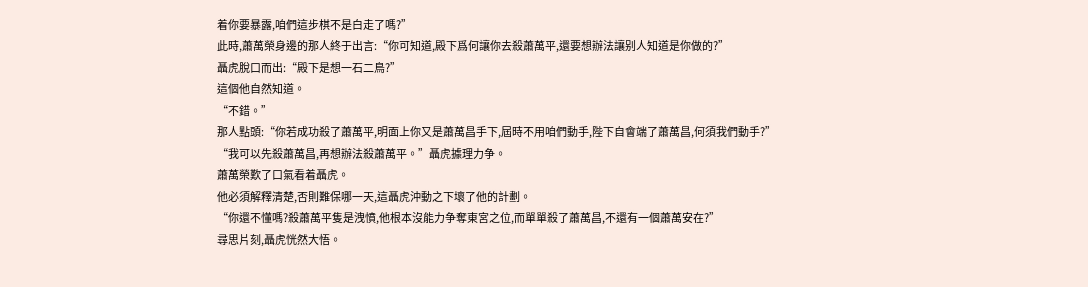着你要暴露,咱們這步棋不是白走了嗎?”
此時,蕭萬榮身邊的那人終于出言:“你可知道,殿下爲何讓你去殺蕭萬平,還要想辦法讓别人知道是你做的?”
聶虎脫口而出:“殿下是想一石二鳥?”
這個他自然知道。
“不錯。”
那人點頭:“你若成功殺了蕭萬平,明面上你又是蕭萬昌手下,屆時不用咱們動手,陛下自會端了蕭萬昌,何須我們動手?”
“我可以先殺蕭萬昌,再想辦法殺蕭萬平。”聶虎據理力争。
蕭萬榮歎了口氣看着聶虎。
他必須解釋清楚,否則難保哪一天,這聶虎沖動之下壞了他的計劃。
“你還不懂嗎?殺蕭萬平隻是洩憤,他根本沒能力争奪東宮之位,而單單殺了蕭萬昌,不還有一個蕭萬安在?”
尋思片刻,聶虎恍然大悟。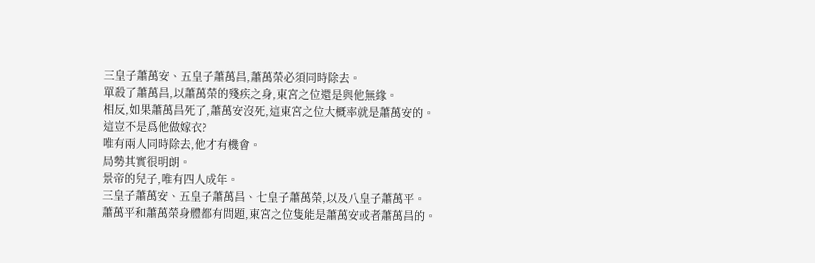三皇子蕭萬安、五皇子蕭萬昌,蕭萬榮必須同時除去。
單殺了蕭萬昌,以蕭萬榮的殘疾之身,東宮之位還是與他無緣。
相反,如果蕭萬昌死了,蕭萬安沒死,這東宮之位大概率就是蕭萬安的。
這豈不是爲他做嫁衣?
唯有兩人同時除去,他才有機會。
局勢其實很明朗。
景帝的兒子,唯有四人成年。
三皇子蕭萬安、五皇子蕭萬昌、七皇子蕭萬榮,以及八皇子蕭萬平。
蕭萬平和蕭萬榮身體都有問題,東宮之位隻能是蕭萬安或者蕭萬昌的。